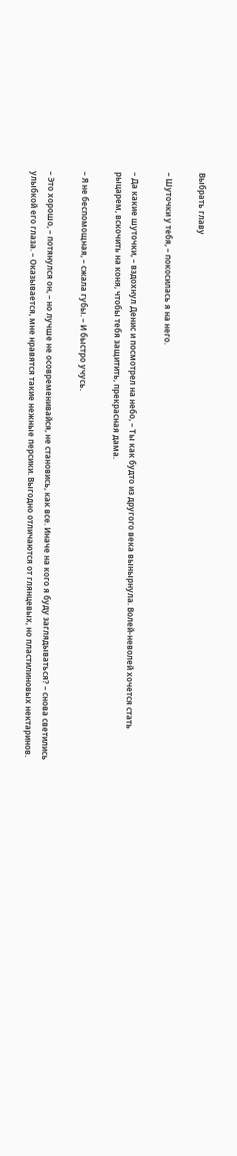Выбрать главу

– Шуточки у тебя, – покосилась я на него.

– Да какие шуточки, – вздохнул Денис и посмотрел на небо, – Ты как будто из другого века вынырнула. Волей-неволей хочется стать рыцарем, вскочить на коня, чтобы тебя защитить, прекрасная дама.

– Я не беспомощная, – сжала губы. – И быстро учусь.

– Это хорошо, – потянулся он, – но лучше не осовременивайся, не становись, как все. Иначе на кого я буду заглядываться? – снова светились улыбкой его глаза. – Оказывается, мне нравятся такие нежные персики. Выгодно отличаются от глянцевых, но пластилиновых нектаринов.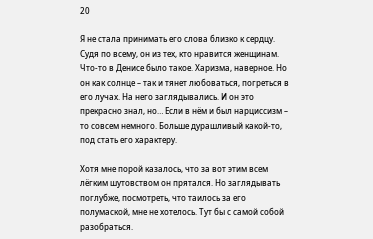20

Я не стала принимать его слова близко к сердцу. Судя по всему, он из тех, кто нравится женщинам. Что-то в Денисе было такое. Харизма, наверное. Но он как солнце – так и тянет любоваться, погреться в его лучах. На него заглядывались. И он это прекрасно знал, но… Если в нём и был нарциссизм – то совсем немного. Больше дурашливый какой-то, под стать его характеру.

Хотя мне порой казалось, что за вот этим всем лёгким шутовством он прятался. Но заглядывать поглубже, посмотреть, что таилось за его полумаской, мне не хотелось. Тут бы с самой собой разобраться.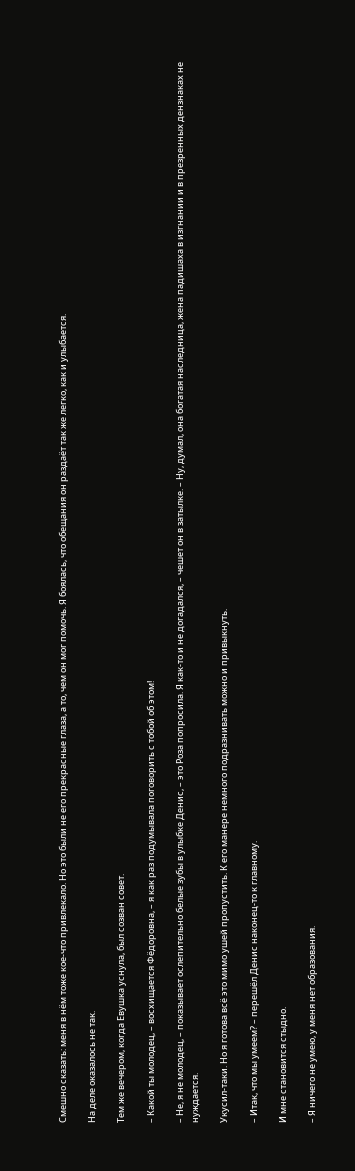Смешно сказать: меня в нём тоже кое-что привлекало. Но это были не его прекрасные глаза, а то, чем он мог помочь. Я боялась, что обещания он раздаёт так же легко, как и улыбается.

На деле оказалось не так.

Тем же вечером, когда Евушка уснула, был созван совет.

– Какой ты молодец, – восхищается Фёдоровна, – я как раз подумывала поговорить с тобой об этом!

– Не, я не молодец, – показывает ослепительно белые зубы в улыбке Денис, – это Роза попросила. Я как-то и не догадался, – чешет он в затылке. – Ну, думал, она богатая наследница, жена падишаха в изгнании и в презренных дензнаках не нуждается.

Укусил-таки. Но я готова всё это мимо ушей пропустить. К его манере немного подразнивать можно и привыкнуть.

– Итак, что мы умеем? – перешёл Денис наконец-то к главному.

И мне становится стыдно.

– Я ничего не умею, у меня нет образования.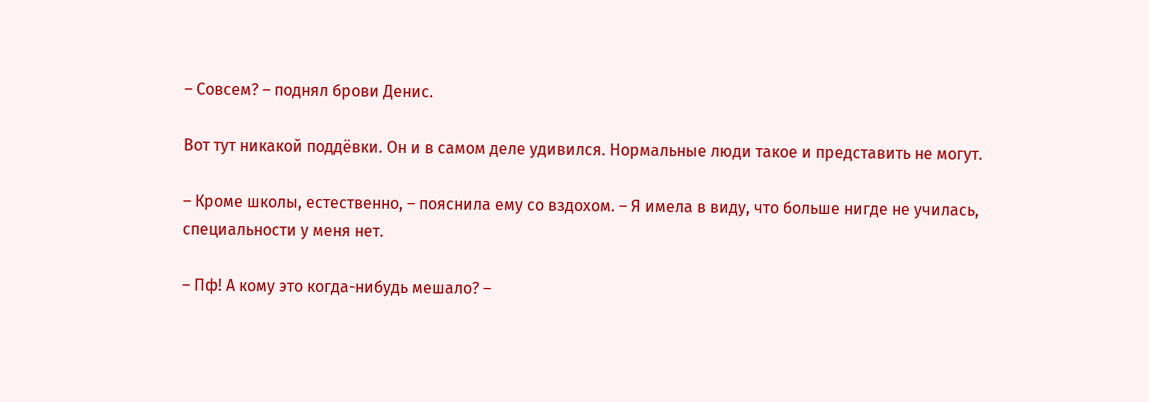– Совсем? – поднял брови Денис.

Вот тут никакой поддёвки. Он и в самом деле удивился. Нормальные люди такое и представить не могут.

– Кроме школы, естественно, – пояснила ему со вздохом. – Я имела в виду, что больше нигде не училась, специальности у меня нет.

– Пф! А кому это когда-нибудь мешало? –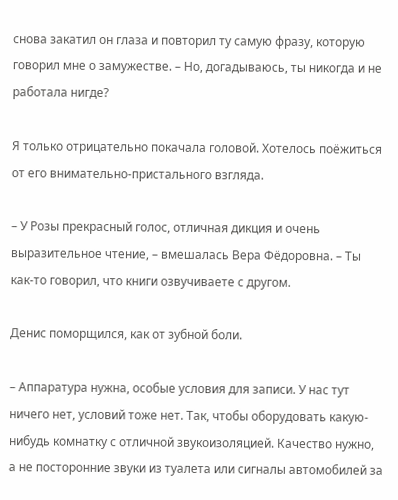снова закатил он глаза и повторил ту самую фразу, которую говорил мне о замужестве. – Но, догадываюсь, ты никогда и не работала нигде?

Я только отрицательно покачала головой. Хотелось поёжиться от его внимательно-пристального взгляда.

– У Розы прекрасный голос, отличная дикция и очень выразительное чтение, – вмешалась Вера Фёдоровна. – Ты как-то говорил, что книги озвучиваете с другом.

Денис поморщился, как от зубной боли.

– Аппаратура нужна, особые условия для записи. У нас тут ничего нет, условий тоже нет. Так, чтобы оборудовать какую-нибудь комнатку с отличной звукоизоляцией. Качество нужно, а не посторонние звуки из туалета или сигналы автомобилей за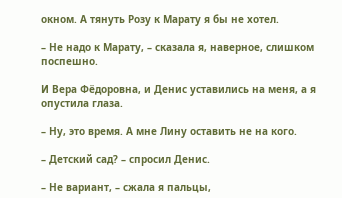окном. А тянуть Розу к Марату я бы не хотел.

– Не надо к Марату, – сказала я, наверное, слишком поспешно.

И Вера Фёдоровна, и Денис уставились на меня, а я опустила глаза.

– Ну, это время. А мне Лину оставить не на кого.

– Детский сад? – спросил Денис.

– Не вариант, – сжала я пальцы,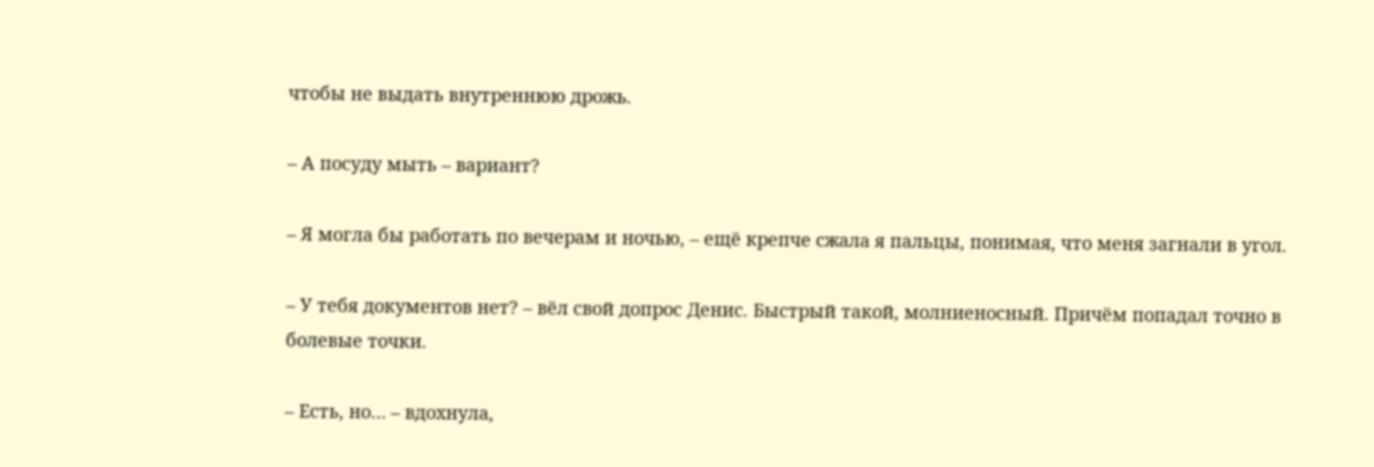чтобы не выдать внутреннюю дрожь.

– А посуду мыть – вариант?

– Я могла бы работать по вечерам и ночью, – ещё крепче сжала я пальцы, понимая, что меня загнали в угол.

– У тебя документов нет? – вёл свой допрос Денис. Быстрый такой, молниеносный. Причём попадал точно в болевые точки.

– Есть, но… – вдохнула,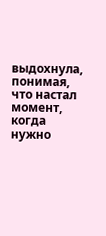выдохнула, понимая, что настал момент, когда нужно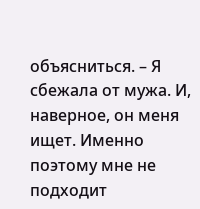объясниться. – Я сбежала от мужа. И, наверное, он меня ищет. Именно поэтому мне не подходит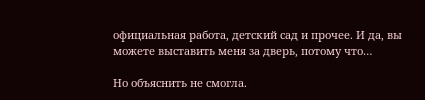официальная работа, детский сад и прочее. И да, вы можете выставить меня за дверь, потому что…

Но объяснить не смогла.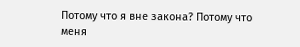Потому что я вне закона? Потому что меня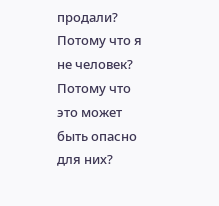продали? Потому что я не человек? Потому что это может быть опасно для них?